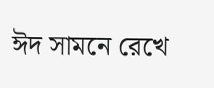ঈদ সামনে রেখে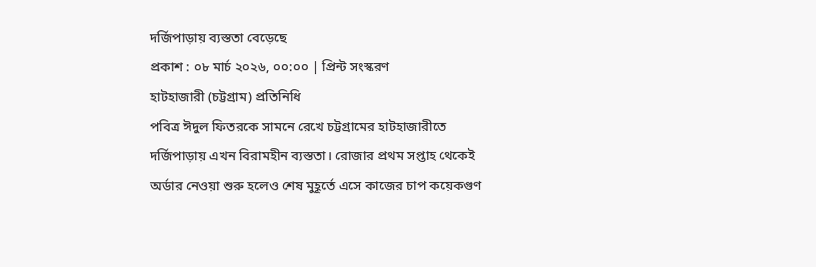দর্জিপাড়ায় ব্যস্ততা বেড়েছে
প্রকাশ : ০৮ মার্চ ২০২৬, ০০:০০ | প্রিন্ট সংস্করণ
হাটহাজারী (চট্টগ্রাম) প্রতিনিধি
পবিত্র ঈদুল ফিতরকে সামনে রেখে চট্টগ্রামের হাটহাজারীতে দর্জিপাড়ায় এখন বিরামহীন ব্যস্ততা। রোজার প্রথম সপ্তাহ থেকেই অর্ডার নেওয়া শুরু হলেও শেষ মুহূর্তে এসে কাজের চাপ কয়েকগুণ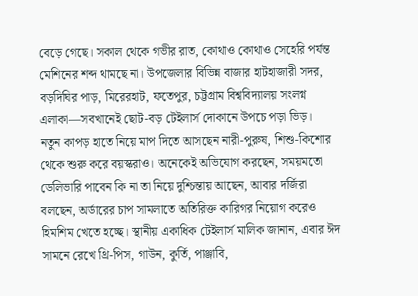বেড়ে গেছে। সকাল থেকে গভীর রাত, কোথাও কোথাও সেহেরি পর্যন্ত মেশিনের শব্দ থামছে না। উপজেলার বিভিন্ন বাজার হাটহাজারী সদর, বড়দিঘির পাড়, মিরেরহাট, ফতেপুর, চট্টগ্রাম বিশ্ববিদ্যালয় সংলগ্ন এলাকা—সবখানেই ছোট-বড় টেইলার্স দোকানে উপচে পড়া ভিড়।
নতুন কাপড় হাতে নিয়ে মাপ দিতে আসছেন নারী-পুরুষ, শিশু-কিশোর থেকে শুরু করে বয়স্করাও। অনেকেই অভিযোগ করছেন, সময়মতো ডেলিভারি পাবেন কি না তা নিয়ে দুশ্চিন্তায় আছেন, আবার দর্জিরা বলছেন, অর্ডারের চাপ সামলাতে অতিরিক্ত কারিগর নিয়োগ করেও হিমশিম খেতে হচ্ছে। স্থানীয় একাধিক টেইলার্স মালিক জানান, এবার ঈদ সামনে রেখে থ্রি-পিস, গাউন, কুর্তি, পাঞ্জাবি,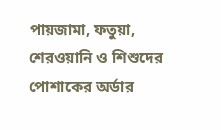পায়জামা, ফতুয়া, শেরওয়ানি ও শিশুদের পোশাকের অর্ডার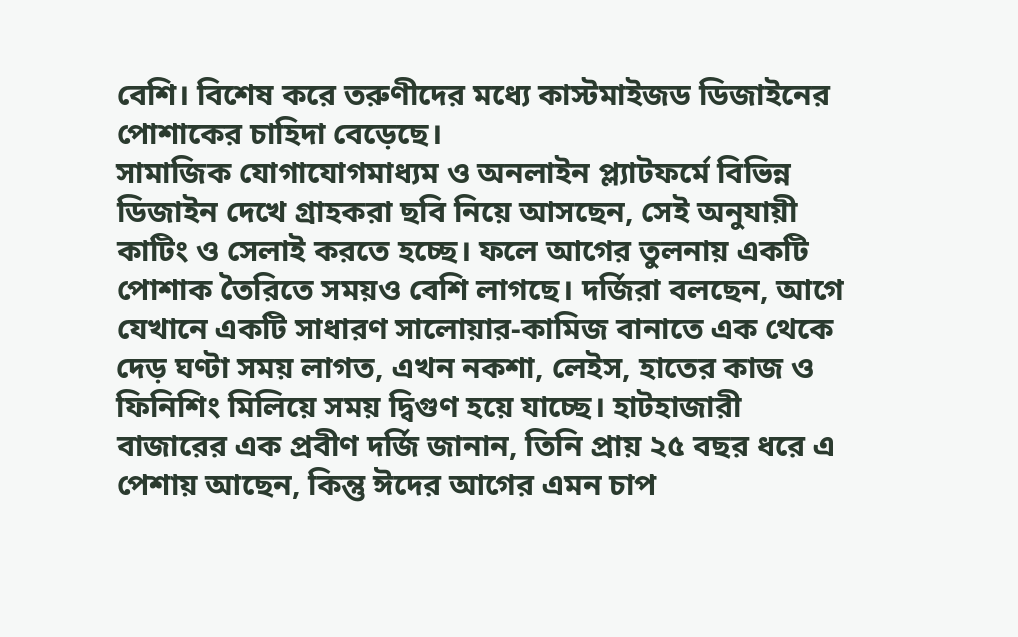বেশি। বিশেষ করে তরুণীদের মধ্যে কাস্টমাইজড ডিজাইনের পোশাকের চাহিদা বেড়েছে।
সামাজিক যোগাযোগমাধ্যম ও অনলাইন প্ল্যাটফর্মে বিভিন্ন ডিজাইন দেখে গ্রাহকরা ছবি নিয়ে আসছেন, সেই অনুযায়ী কাটিং ও সেলাই করতে হচ্ছে। ফলে আগের তুলনায় একটি পোশাক তৈরিতে সময়ও বেশি লাগছে। দর্জিরা বলছেন, আগে যেখানে একটি সাধারণ সালোয়ার-কামিজ বানাতে এক থেকে দেড় ঘণ্টা সময় লাগত, এখন নকশা, লেইস, হাতের কাজ ও ফিনিশিং মিলিয়ে সময় দ্বিগুণ হয়ে যাচ্ছে। হাটহাজারী বাজারের এক প্রবীণ দর্জি জানান, তিনি প্রায় ২৫ বছর ধরে এ পেশায় আছেন, কিন্তু ঈদের আগের এমন চাপ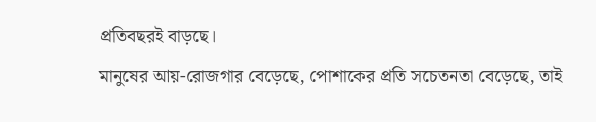প্রতিবছরই বাড়ছে।
মানুষের আয়-রোজগার বেড়েছে, পোশাকের প্রতি সচেতনতা বেড়েছে, তাই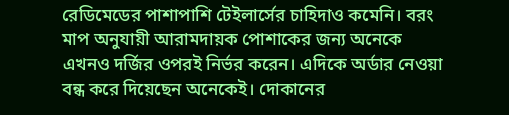রেডিমেডের পাশাপাশি টেইলার্সের চাহিদাও কমেনি। বরং মাপ অনুযায়ী আরামদায়ক পোশাকের জন্য অনেকে এখনও দর্জির ওপরই নির্ভর করেন। এদিকে অর্ডার নেওয়া বন্ধ করে দিয়েছেন অনেকেই। দোকানের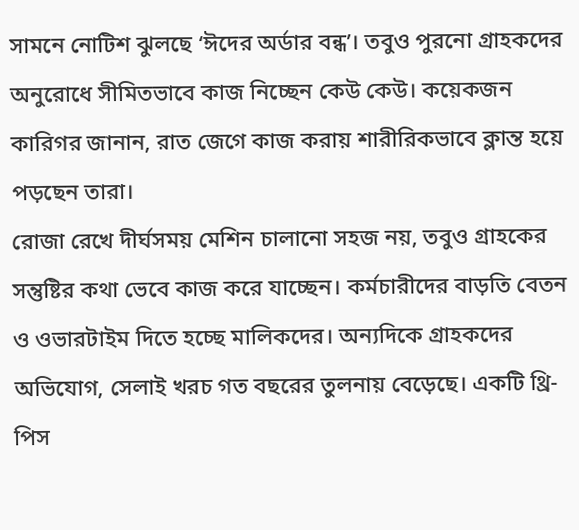সামনে নোটিশ ঝুলছে ‘ঈদের অর্ডার বন্ধ’। তবুও পুরনো গ্রাহকদের অনুরোধে সীমিতভাবে কাজ নিচ্ছেন কেউ কেউ। কয়েকজন কারিগর জানান, রাত জেগে কাজ করায় শারীরিকভাবে ক্লান্ত হয়ে পড়ছেন তারা।
রোজা রেখে দীর্ঘসময় মেশিন চালানো সহজ নয়, তবুও গ্রাহকের সন্তুষ্টির কথা ভেবে কাজ করে যাচ্ছেন। কর্মচারীদের বাড়তি বেতন ও ওভারটাইম দিতে হচ্ছে মালিকদের। অন্যদিকে গ্রাহকদের অভিযোগ, সেলাই খরচ গত বছরের তুলনায় বেড়েছে। একটি থ্রি-পিস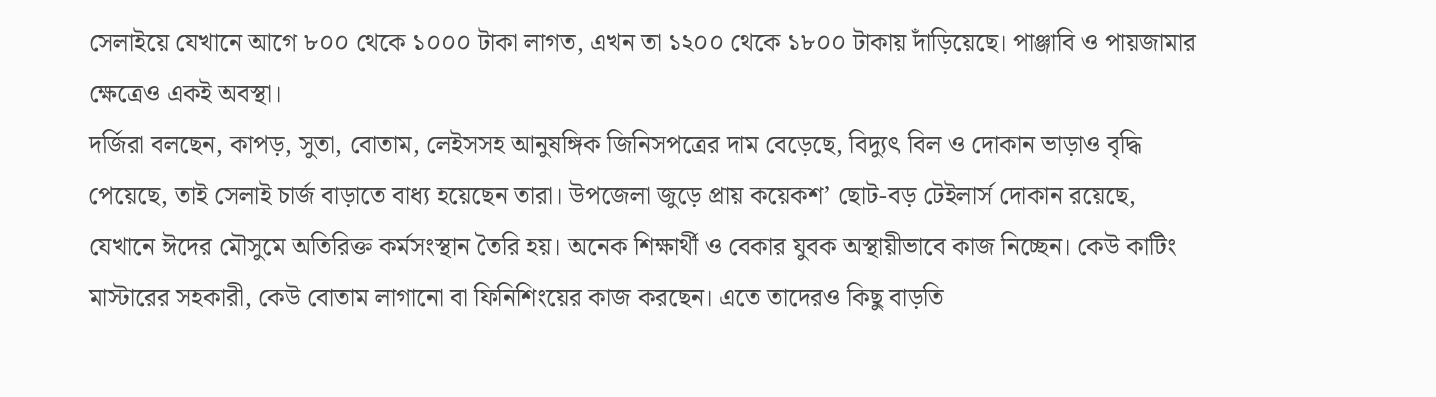সেলাইয়ে যেখানে আগে ৮০০ থেকে ১০০০ টাকা লাগত, এখন তা ১২০০ থেকে ১৮০০ টাকায় দাঁড়িয়েছে। পাঞ্জাবি ও পায়জামার ক্ষেত্রেও একই অবস্থা।
দর্জিরা বলছেন, কাপড়, সুতা, বোতাম, লেইসসহ আনুষঙ্গিক জিনিসপত্রের দাম বেড়েছে, বিদ্যুৎ বিল ও দোকান ভাড়াও বৃদ্ধি পেয়েছে, তাই সেলাই চার্জ বাড়াতে বাধ্য হয়েছেন তারা। উপজেলা জুড়ে প্রায় কয়েকশ’ ছোট-বড় টেইলার্স দোকান রয়েছে, যেখানে ঈদের মৌসুমে অতিরিক্ত কর্মসংস্থান তৈরি হয়। অনেক শিক্ষার্থী ও বেকার যুবক অস্থায়ীভাবে কাজ নিচ্ছেন। কেউ কাটিং মাস্টারের সহকারী, কেউ বোতাম লাগানো বা ফিনিশিংয়ের কাজ করছেন। এতে তাদেরও কিছু বাড়তি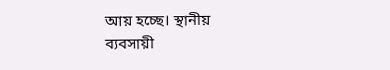আয় হচ্ছে। স্থানীয় ব্যবসায়ী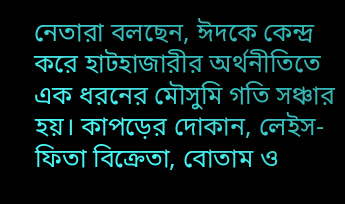নেতারা বলছেন, ঈদকে কেন্দ্র করে হাটহাজারীর অর্থনীতিতে এক ধরনের মৌসুমি গতি সঞ্চার হয়। কাপড়ের দোকান, লেইস-ফিতা বিক্রেতা, বোতাম ও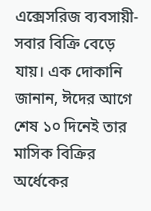এক্সেসরিজ ব্যবসায়ী- সবার বিক্রি বেড়ে যায়। এক দোকানি জানান, ঈদের আগে শেষ ১০ দিনেই তার মাসিক বিক্রির অর্ধেকের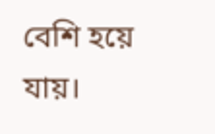বেশি হয়ে যায়।